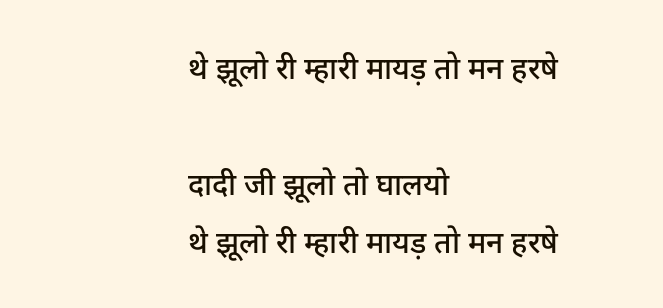थे झूलो री म्हारी मायड़ तो मन हरषे

दादी जी झूलो तो घालयो
थे झूलो री म्हारी मायड़ तो मन हरषे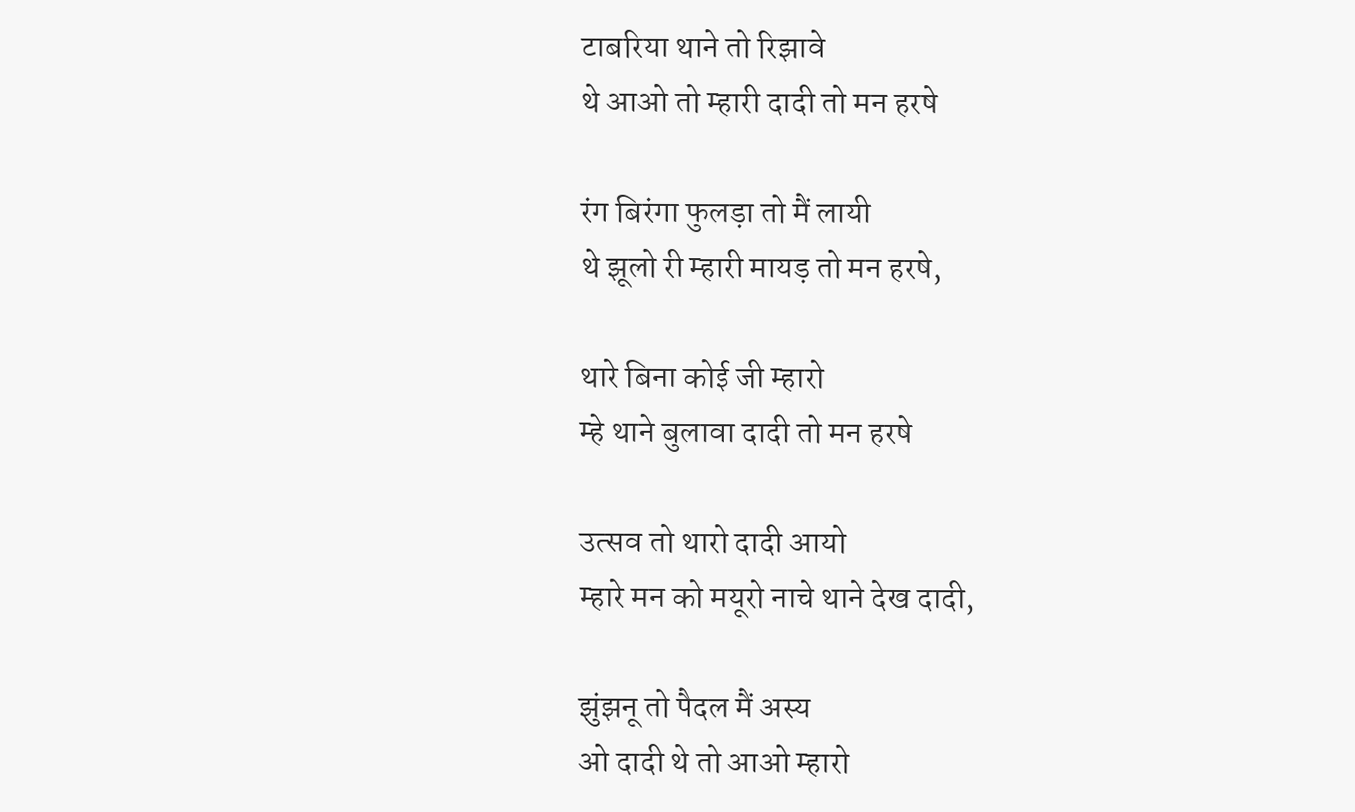टाबरिया थाने तो रिझावे
थे आओ तो म्हारी दादी तो मन हरषे

रंग बिरंगा फुलड़ा तो मैं लायी
थे झूलो री म्हारी मायड़ तो मन हरषे,

थारे बिना कोई जी म्हारो
म्हे थाने बुलावा दादी तो मन हरषे

उत्सव तो थारो दादी आयो
म्हारे मन को मयूरो नाचे थाने देख दादी,

झुंझनू तो पैदल मैं अस्य
ओ दादी थे तो आओ म्हारो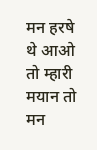मन हरषे
थे आओ तो म्हारी मयान तो मन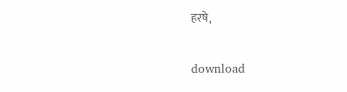हरषे,

download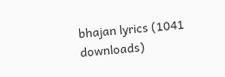bhajan lyrics (1041 downloads)